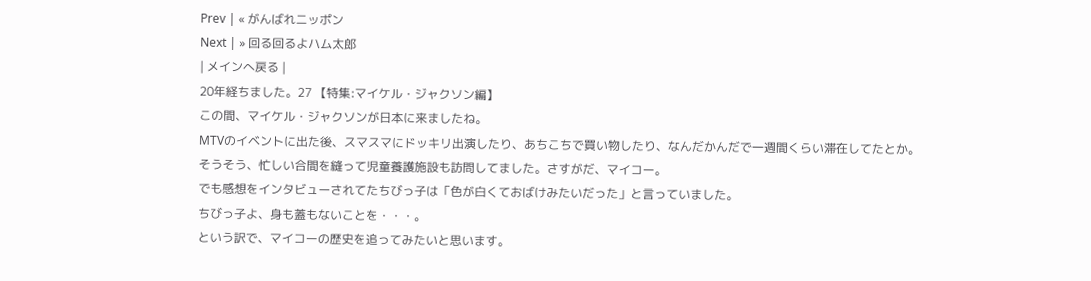Prev | « がんばれニッポン
Next | » 回る回るよハム太郎
| メインへ戻る |
20年経ちました。27 【特集:マイケル・ジャクソン編】
この間、マイケル・ジャクソンが日本に来ましたね。
MTVのイベントに出た後、スマスマにドッキリ出演したり、あちこちで買い物したり、なんだかんだで一週間くらい滞在してたとか。
そうそう、忙しい合間を縫って児童養護施設も訪問してました。さすがだ、マイコー。
でも感想をインタビューされてたちびっ子は「色が白くておばけみたいだった」と言っていました。
ちびっ子よ、身も蓋もないことを・・・。
という訳で、マイコーの歴史を追ってみたいと思います。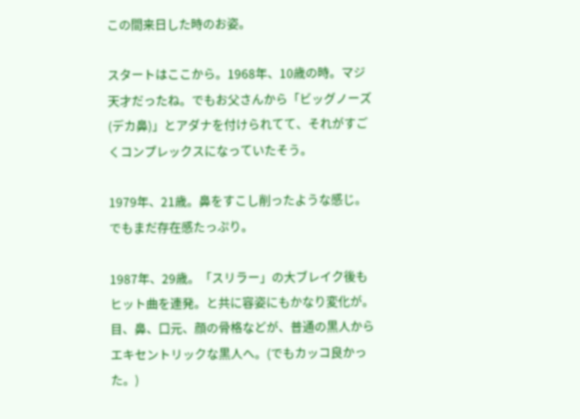この間来日した時のお姿。

スタートはここから。1968年、10歳の時。マジ天才だったね。でもお父さんから「ビッグノーズ(デカ鼻)」とアダナを付けられてて、それがすごくコンプレックスになっていたそう。

1979年、21歳。鼻をすこし削ったような感じ。でもまだ存在感たっぷり。

1987年、29歳。「スリラー」の大ブレイク後もヒット曲を連発。と共に容姿にもかなり変化が。目、鼻、口元、顔の骨格などが、普通の黒人からエキセントリックな黒人へ。(でもカッコ良かった。)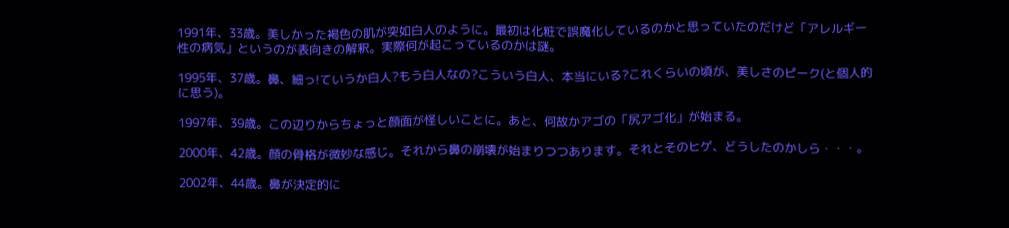1991年、33歳。美しかった褐色の肌が突如白人のように。最初は化粧で誤魔化しているのかと思っていたのだけど「アレルギー性の病気」というのが表向きの解釈。実際何が起こっているのかは謎。

1995年、37歳。鼻、細っ!ていうか白人?もう白人なの?こういう白人、本当にいる?これくらいの頃が、美しさのピーク(と個人的に思う)。

1997年、39歳。この辺りからちょっと顔面が怪しいことに。あと、何故かアゴの「尻アゴ化」が始まる。

2000年、42歳。顔の骨格が微妙な感じ。それから鼻の崩壊が始まりつつあります。それとそのヒゲ、どうしたのかしら・・・。

2002年、44歳。鼻が決定的に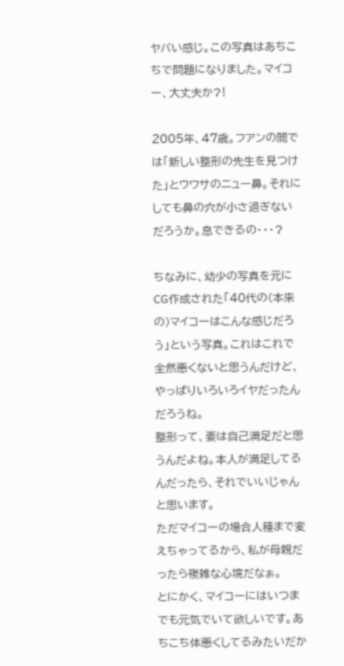ヤバい感じ。この写真はあちこちで問題になりました。マイコー、大丈夫か?!

2005年、47歳。フアンの間では「新しい整形の先生を見つけた」とウワサのニュー鼻。それにしても鼻の穴が小さ過ぎないだろうか。息できるの・・・?

ちなみに、幼少の写真を元にCG作成された「40代の(本来の)マイコーはこんな感じだろう」という写真。これはこれで全然悪くないと思うんだけど、やっぱりいろいろイヤだったんだろうね。
整形って、要は自己満足だと思うんだよね。本人が満足してるんだったら、それでいいじゃんと思います。
ただマイコーの場合人種まで変えちゃってるから、私が母親だったら複雑な心境だなぁ。
とにかく、マイコーにはいつまでも元気でいて欲しいです。あちこち体悪くしてるみたいだか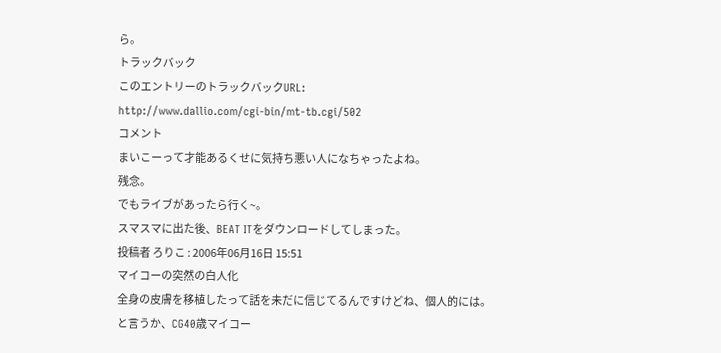ら。
トラックバック
このエントリーのトラックバックURL:
http://www.dallio.com/cgi-bin/mt-tb.cgi/502
コメント
まいこーって才能あるくせに気持ち悪い人になちゃったよね。
残念。
でもライブがあったら行く~。
スマスマに出た後、BEAT ITをダウンロードしてしまった。
投稿者 ろりこ : 2006年06月16日 15:51
マイコーの突然の白人化
全身の皮膚を移植したって話を未だに信じてるんですけどね、個人的には。
と言うか、CG40歳マイコー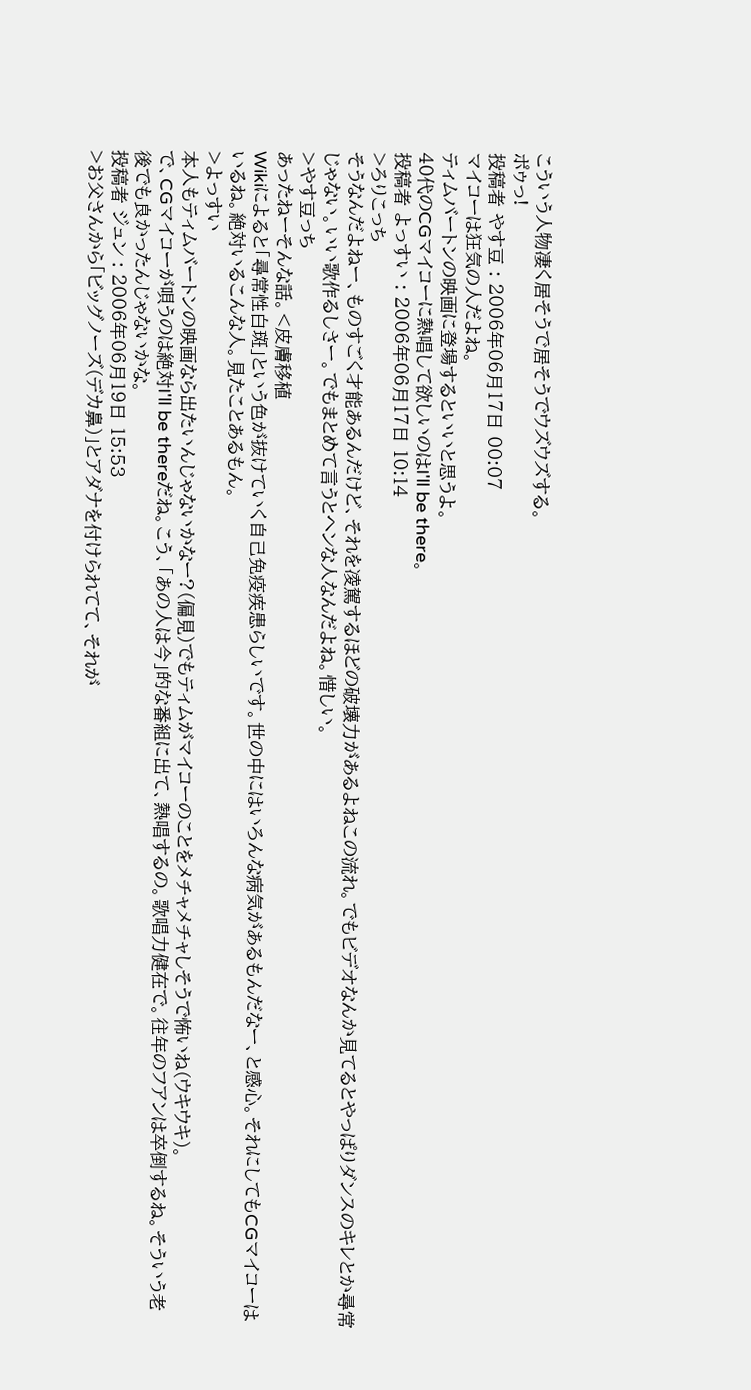こういう人物凄く居そうで居そうでウズウズする。
ポゥっ!
投稿者 やす豆 : 2006年06月17日 00:07
マイコーは狂気の人だよね。
ティムバートンの映画に登場するといいと思うよ。
40代のCGマイコーに熱唱して欲しいのはI'll be there。
投稿者 よっすい : 2006年06月17日 10:14
>ろりこっち
そうなんだよねー、ものすごく才能あるんだけど、それを凌駕するほどの破壊力があるよねこの流れ。でもビデオなんか見てるとやっぱりダンスのキレとか尋常じゃない。いい歌作るしさー。でもまとめて言うとヘンな人なんだよね。惜しい。
>やす豆っち
あったねーそんな話。<皮膚移植
Wikiによると「尋常性白斑」という色が抜けていく自己免疫疾患らしいです。世の中にはいろんな病気があるもんだなー、と感心。それにしてもCGマイコーはいるね。絶対いるこんな人。見たことあるもん。
>よっすい
本人もティムバートンの映画なら出たいんじゃないかなー?(偏見)でもティムがマイコーのことをメチャメチャしそうで怖いね(ウキウキ)。
で、CGマイコーが唄うのは絶対I'll be thereだね。こう、「あの人は今」的な番組に出て、熱唱するの。歌唱力健在で。往年のフアンは卒倒するね。そういう老後でも良かったんじゃないかな。
投稿者 ジュン : 2006年06月19日 15:53
>お父さんから「ビッグノーズ(デカ鼻)」とアダナを付けられてて、それが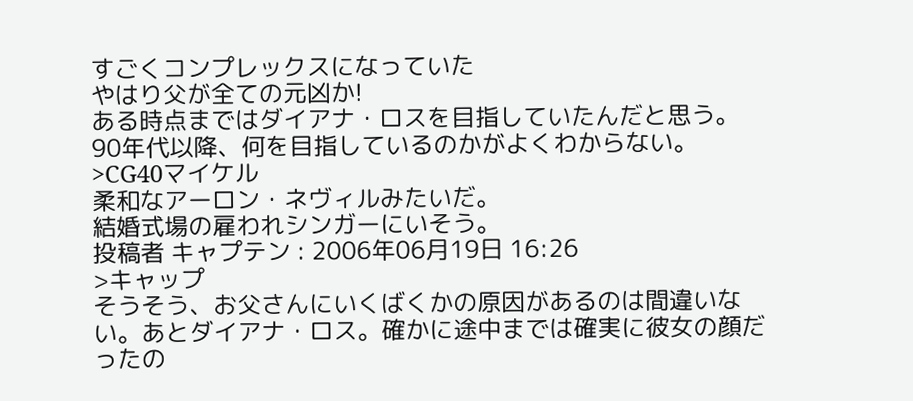すごくコンプレックスになっていた
やはり父が全ての元凶か!
ある時点まではダイアナ・ロスを目指していたんだと思う。
90年代以降、何を目指しているのかがよくわからない。
>CG40マイケル
柔和なアーロン・ネヴィルみたいだ。
結婚式場の雇われシンガーにいそう。
投稿者 キャプテン : 2006年06月19日 16:26
>キャップ
そうそう、お父さんにいくばくかの原因があるのは間違いない。あとダイアナ・ロス。確かに途中までは確実に彼女の顔だったの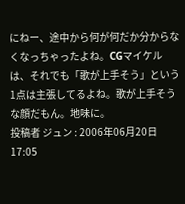にねー、途中から何が何だか分からなくなっちゃったよね。CGマイケルは、それでも「歌が上手そう」という1点は主張してるよね。歌が上手そうな顔だもん。地味に。
投稿者 ジュン : 2006年06月20日 17:05